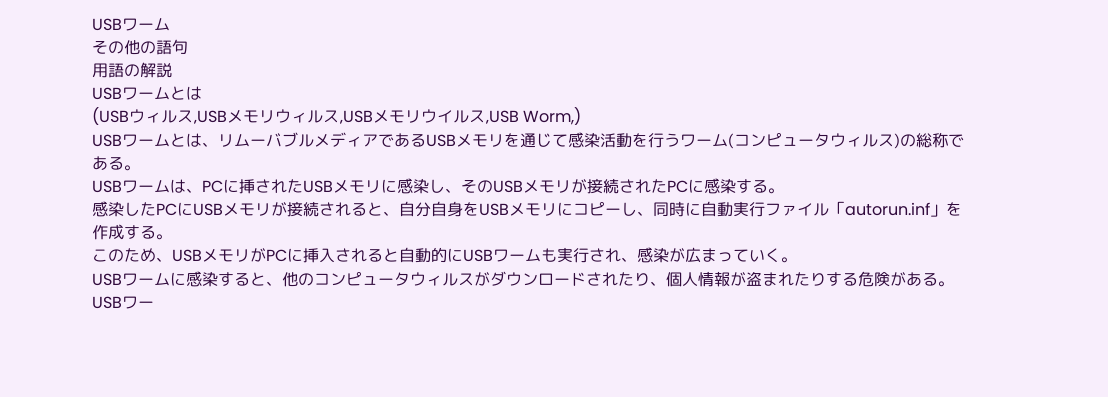USBワーム
その他の語句
用語の解説
USBワームとは
(USBウィルス,USBメモリウィルス,USBメモリウイルス,USB Worm,)
USBワームとは、リムーバブルメディアであるUSBメモリを通じて感染活動を行うワーム(コンピュータウィルス)の総称である。
USBワームは、PCに挿されたUSBメモリに感染し、そのUSBメモリが接続されたPCに感染する。
感染したPCにUSBメモリが接続されると、自分自身をUSBメモリにコピーし、同時に自動実行ファイル「autorun.inf」を作成する。
このため、USBメモリがPCに挿入されると自動的にUSBワームも実行され、感染が広まっていく。
USBワームに感染すると、他のコンピュータウィルスがダウンロードされたり、個人情報が盗まれたりする危険がある。
USBワー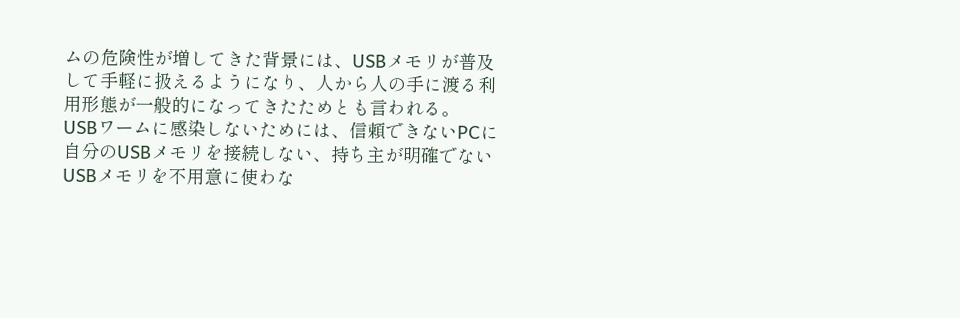ムの危険性が増してきた背景には、USBメモリが普及して手軽に扱えるようになり、人から人の手に渡る利用形態が一般的になってきたためとも言われる。
USBワームに感染しないためには、信頼できないPCに自分のUSBメモリを接続しない、持ち主が明確でないUSBメモリを不用意に使わな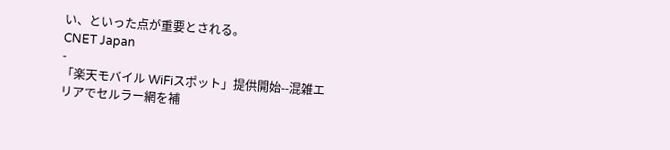い、といった点が重要とされる。
CNET Japan
-
「楽天モバイル WiFiスポット」提供開始--混雑エリアでセルラー網を補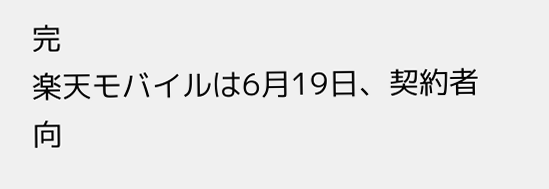完
楽天モバイルは6月19日、契約者向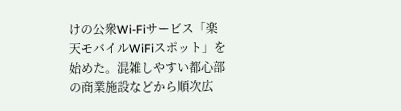けの公衆Wi-Fiサービス「楽天モバイルWiFiスポット」を始めた。混雑しやすい都心部の商業施設などから順次広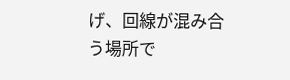げ、回線が混み合う場所で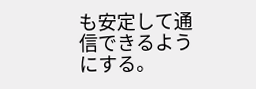も安定して通信できるようにする。